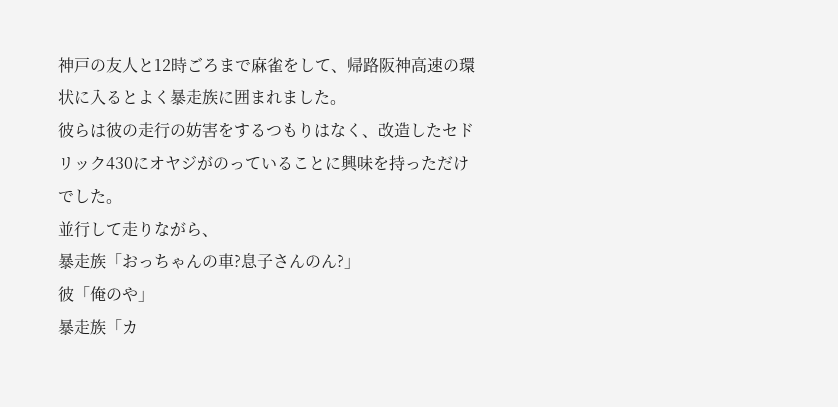神戸の友人と12時ごろまで麻雀をして、帰路阪神高速の環状に入るとよく暴走族に囲まれました。
彼らは彼の走行の妨害をするつもりはなく、改造したセドリック430にオヤジがのっていることに興味を持っただけでした。
並行して走りながら、
暴走族「おっちゃんの車?息子さんのん?」
彼「俺のや」
暴走族「カ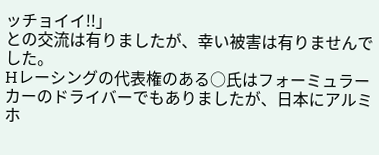ッチョイイ!!」
との交流は有りましたが、幸い被害は有りませんでした。
Hレーシングの代表権のある○氏はフォーミュラーカーのドライバーでもありましたが、日本にアルミホ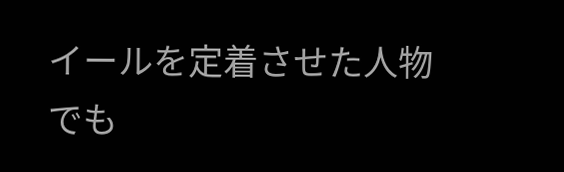イールを定着させた人物でも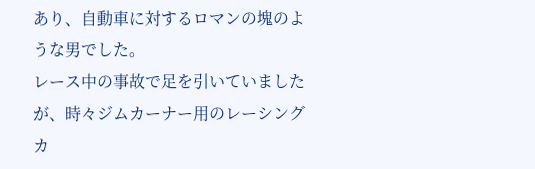あり、自動車に対するロマンの塊のような男でした。
レース中の事故で足を引いていましたが、時々ジムカーナー用のレーシングカ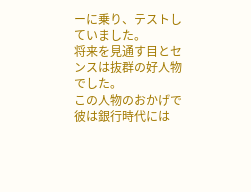ーに乗り、テストしていました。
将来を見通す目とセンスは抜群の好人物でした。
この人物のおかげで彼は銀行時代には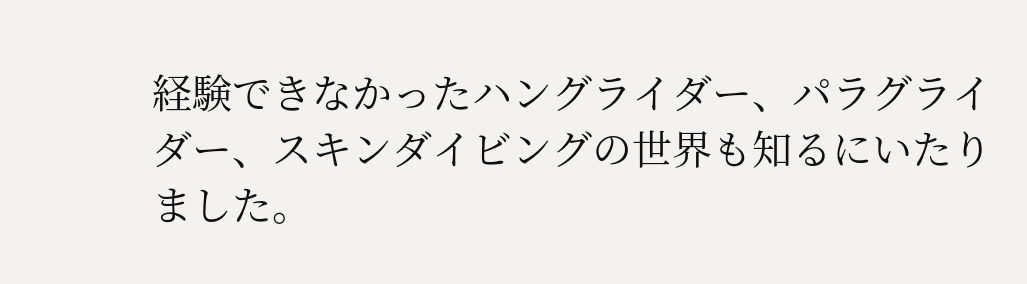経験できなかったハングライダー、パラグライダー、スキンダイビングの世界も知るにいたりました。